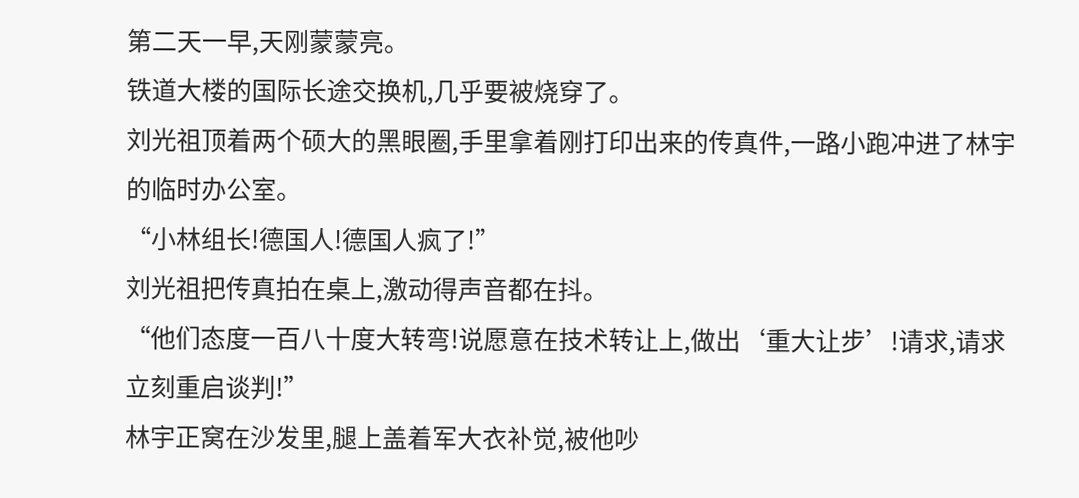第二天一早,天刚蒙蒙亮。
铁道大楼的国际长途交换机,几乎要被烧穿了。
刘光祖顶着两个硕大的黑眼圈,手里拿着刚打印出来的传真件,一路小跑冲进了林宇的临时办公室。
“小林组长!德国人!德国人疯了!”
刘光祖把传真拍在桌上,激动得声音都在抖。
“他们态度一百八十度大转弯!说愿意在技术转让上,做出‘重大让步’!请求,请求立刻重启谈判!”
林宇正窝在沙发里,腿上盖着军大衣补觉,被他吵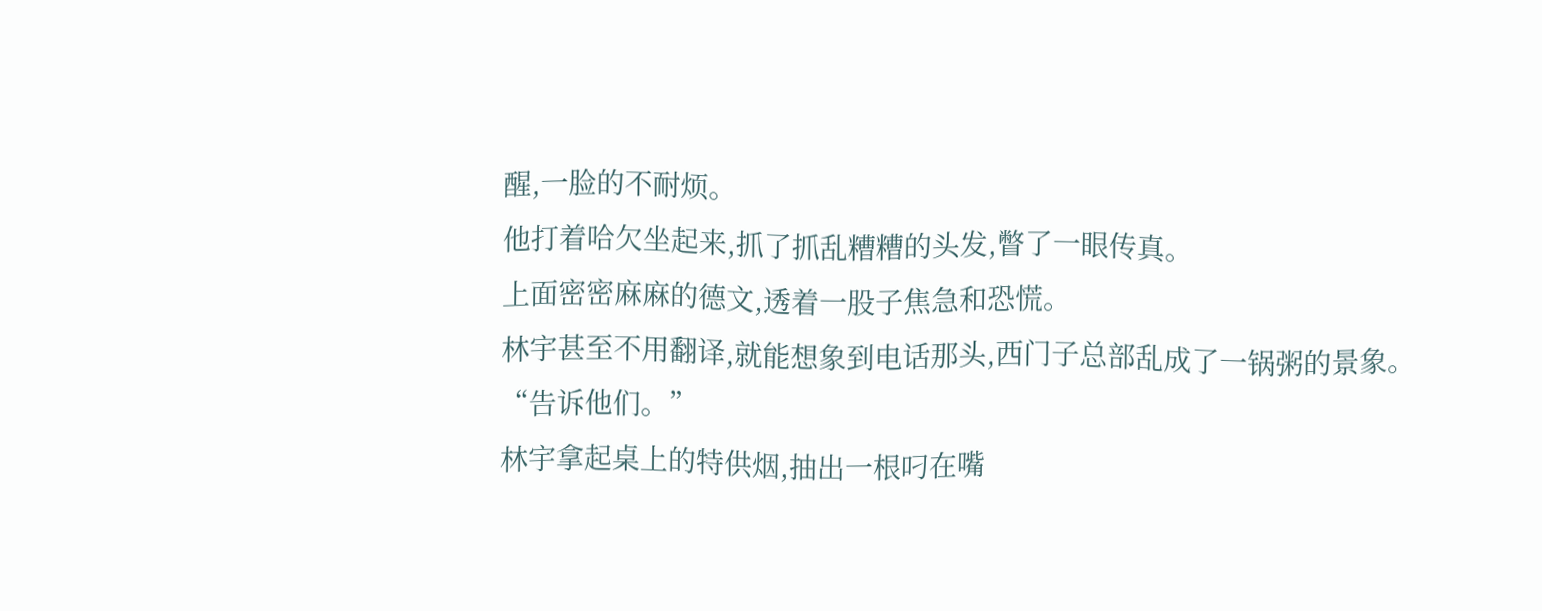醒,一脸的不耐烦。
他打着哈欠坐起来,抓了抓乱糟糟的头发,瞥了一眼传真。
上面密密麻麻的德文,透着一股子焦急和恐慌。
林宇甚至不用翻译,就能想象到电话那头,西门子总部乱成了一锅粥的景象。
“告诉他们。”
林宇拿起桌上的特供烟,抽出一根叼在嘴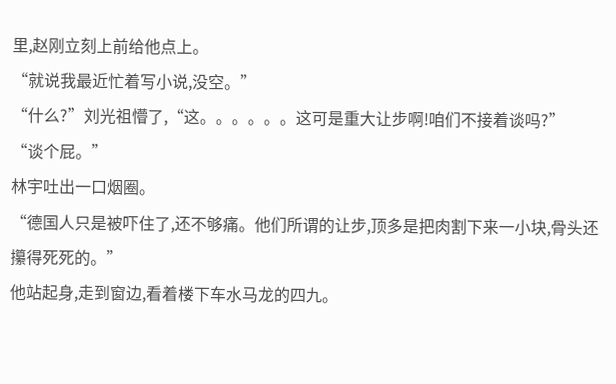里,赵刚立刻上前给他点上。
“就说我最近忙着写小说,没空。”
“什么?”刘光祖懵了,“这。。。。。。这可是重大让步啊!咱们不接着谈吗?”
“谈个屁。”
林宇吐出一口烟圈。
“德国人只是被吓住了,还不够痛。他们所谓的让步,顶多是把肉割下来一小块,骨头还攥得死死的。”
他站起身,走到窗边,看着楼下车水马龙的四九。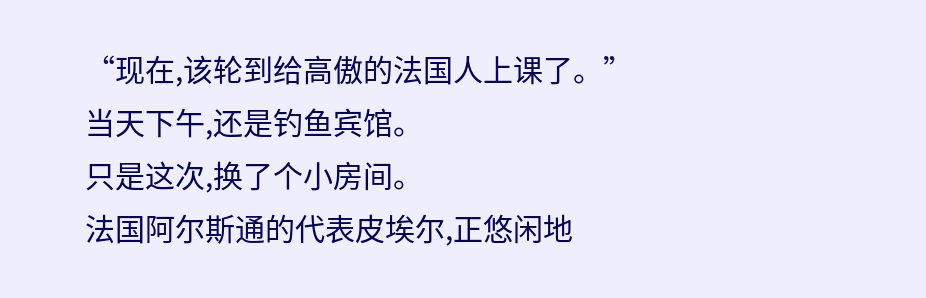“现在,该轮到给高傲的法国人上课了。”
当天下午,还是钓鱼宾馆。
只是这次,换了个小房间。
法国阿尔斯通的代表皮埃尔,正悠闲地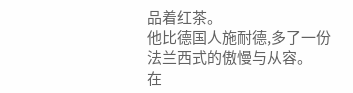品着红茶。
他比德国人施耐德,多了一份法兰西式的傲慢与从容。
在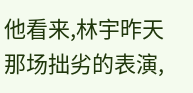他看来,林宇昨天那场拙劣的表演,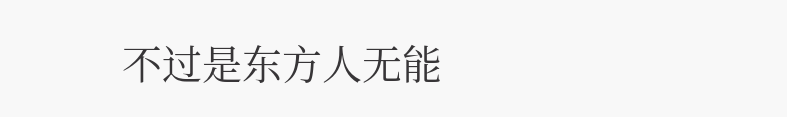不过是东方人无能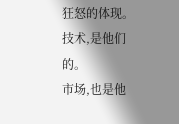狂怒的体现。
技术,是他们的。
市场,也是他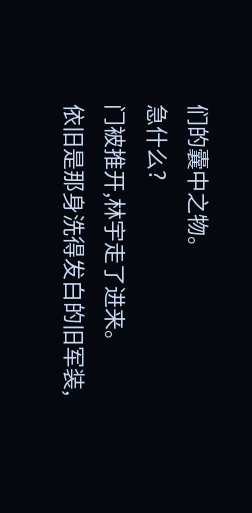们的囊中之物。
急什么?
门被推开,林宇走了进来。
依旧是那身洗得发白的旧军装,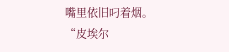嘴里依旧叼着烟。
“皮埃尔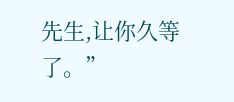先生,让你久等了。”